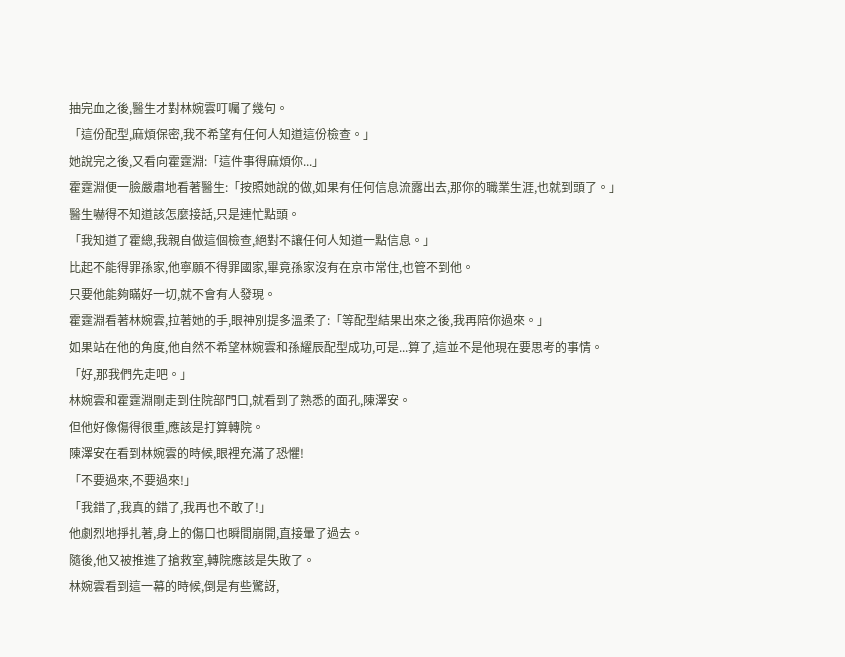抽完血之後,醫生才對林婉雲叮囑了幾句。
「這份配型,麻煩保密,我不希望有任何人知道這份檢查。」
她說完之後,又看向霍霆淵:「這件事得麻煩你...」
霍霆淵便一臉嚴肅地看著醫生:「按照她說的做,如果有任何信息流露出去,那你的職業生涯,也就到頭了。」
醫生嚇得不知道該怎麼接話,只是連忙點頭。
「我知道了霍總,我親自做這個檢查,絕對不讓任何人知道一點信息。」
比起不能得罪孫家,他寧願不得罪國家,畢竟孫家沒有在京市常住,也管不到他。
只要他能夠瞞好一切,就不會有人發現。
霍霆淵看著林婉雲,拉著她的手,眼神別提多溫柔了:「等配型結果出來之後,我再陪你過來。」
如果站在他的角度,他自然不希望林婉雲和孫耀辰配型成功,可是...算了,這並不是他現在要思考的事情。
「好,那我們先走吧。」
林婉雲和霍霆淵剛走到住院部門口,就看到了熟悉的面孔,陳澤安。
但他好像傷得很重,應該是打算轉院。
陳澤安在看到林婉雲的時候,眼裡充滿了恐懼!
「不要過來,不要過來!」
「我錯了,我真的錯了,我再也不敢了!」
他劇烈地掙扎著,身上的傷口也瞬間崩開,直接暈了過去。
隨後,他又被推進了搶救室,轉院應該是失敗了。
林婉雲看到這一幕的時候,倒是有些驚訝,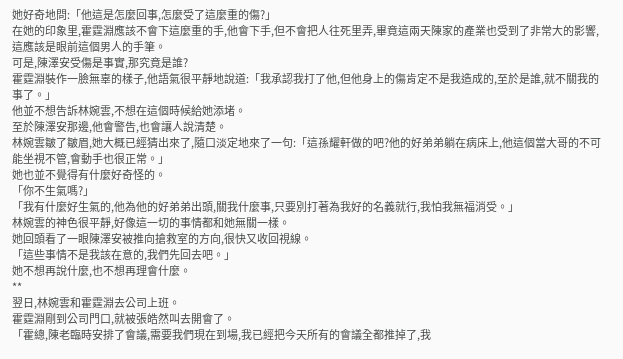她好奇地問:「他這是怎麼回事,怎麼受了這麼重的傷?」
在她的印象里,霍霆淵應該不會下這麼重的手,他會下手,但不會把人往死里弄,畢竟這兩天陳家的產業也受到了非常大的影響,這應該是眼前這個男人的手筆。
可是,陳澤安受傷是事實,那究竟是誰?
霍霆淵裝作一臉無辜的樣子,他語氣很平靜地說道:「我承認我打了他,但他身上的傷肯定不是我造成的,至於是誰,就不關我的事了。」
他並不想告訴林婉雲,不想在這個時候給她添堵。
至於陳澤安那邊,他會警告,也會讓人說清楚。
林婉雲皺了皺眉,她大概已經猜出來了,隨口淡定地來了一句:「這孫耀軒做的吧?他的好弟弟躺在病床上,他這個當大哥的不可能坐視不管,會動手也很正常。」
她也並不覺得有什麼好奇怪的。
「你不生氣嗎?」
「我有什麼好生氣的,他為他的好弟弟出頭,關我什麼事,只要別打著為我好的名義就行,我怕我無福消受。」
林婉雲的神色很平靜,好像這一切的事情都和她無關一樣。
她回頭看了一眼陳澤安被推向搶救室的方向,很快又收回視線。
「這些事情不是我該在意的,我們先回去吧。」
她不想再說什麼,也不想再理會什麼。
**
翌日,林婉雲和霍霆淵去公司上班。
霍霆淵剛到公司門口,就被張皓然叫去開會了。
「霍總,陳老臨時安排了會議,需要我們現在到場,我已經把今天所有的會議全都推掉了,我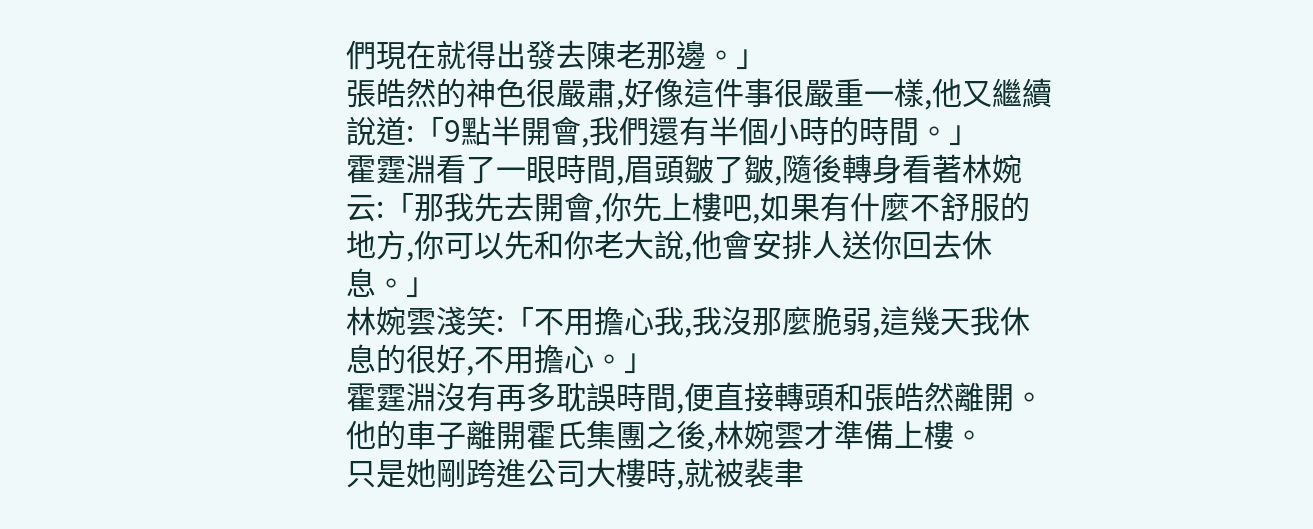們現在就得出發去陳老那邊。」
張皓然的神色很嚴肅,好像這件事很嚴重一樣,他又繼續說道:「9點半開會,我們還有半個小時的時間。」
霍霆淵看了一眼時間,眉頭皺了皺,隨後轉身看著林婉云:「那我先去開會,你先上樓吧,如果有什麼不舒服的地方,你可以先和你老大說,他會安排人送你回去休息。」
林婉雲淺笑:「不用擔心我,我沒那麼脆弱,這幾天我休息的很好,不用擔心。」
霍霆淵沒有再多耽誤時間,便直接轉頭和張皓然離開。
他的車子離開霍氏集團之後,林婉雲才準備上樓。
只是她剛跨進公司大樓時,就被裴聿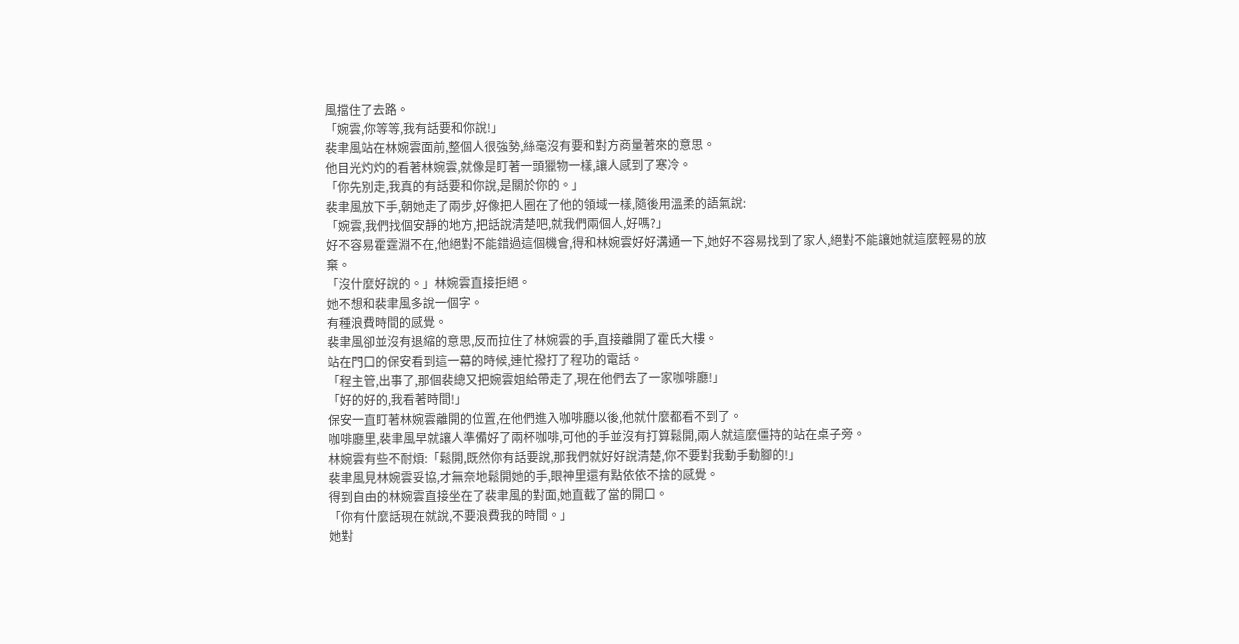風擋住了去路。
「婉雲,你等等,我有話要和你說!」
裴聿風站在林婉雲面前,整個人很強勢,絲毫沒有要和對方商量著來的意思。
他目光灼灼的看著林婉雲,就像是盯著一頭獵物一樣,讓人感到了寒冷。
「你先別走,我真的有話要和你說,是關於你的。」
裴聿風放下手,朝她走了兩步,好像把人圈在了他的領域一樣,隨後用溫柔的語氣說:
「婉雲,我們找個安靜的地方,把話說清楚吧,就我們兩個人,好嗎?」
好不容易霍霆淵不在,他絕對不能錯過這個機會,得和林婉雲好好溝通一下,她好不容易找到了家人,絕對不能讓她就這麼輕易的放棄。
「沒什麼好說的。」林婉雲直接拒絕。
她不想和裴聿風多說一個字。
有種浪費時間的感覺。
裴聿風卻並沒有退縮的意思,反而拉住了林婉雲的手,直接離開了霍氏大樓。
站在門口的保安看到這一幕的時候,連忙撥打了程功的電話。
「程主管,出事了,那個裴總又把婉雲姐給帶走了,現在他們去了一家咖啡廳!」
「好的好的,我看著時間!」
保安一直盯著林婉雲離開的位置,在他們進入咖啡廳以後,他就什麼都看不到了。
咖啡廳里,裴聿風早就讓人準備好了兩杯咖啡,可他的手並沒有打算鬆開,兩人就這麼僵持的站在桌子旁。
林婉雲有些不耐煩:「鬆開,既然你有話要說,那我們就好好說清楚,你不要對我動手動腳的!」
裴聿風見林婉雲妥協,才無奈地鬆開她的手,眼神里還有點依依不捨的感覺。
得到自由的林婉雲直接坐在了裴聿風的對面,她直截了當的開口。
「你有什麼話現在就說,不要浪費我的時間。」
她對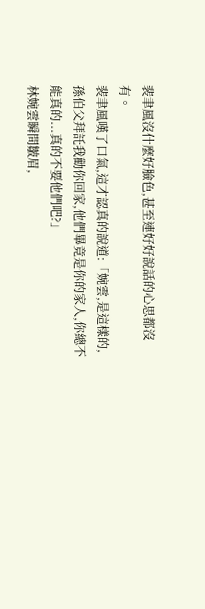裴聿風沒什麼好臉色,甚至連好好說話的心思都沒有。
裴聿風嘆了口氣,這才認真的說道:「婉雲,是這樣的,孫伯父拜託我勸你回家,他們畢竟是你的家人,你總不能真的...真的不要他們吧?」
林婉雲瞬間皺眉,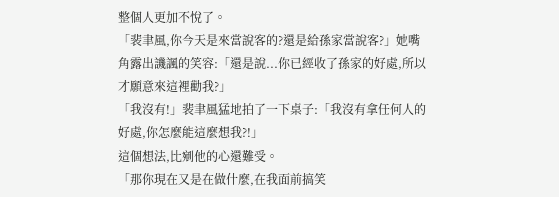整個人更加不悅了。
「裴聿風,你今天是來當說客的?還是給孫家當說客?」她嘴角露出譏諷的笑容:「還是說...你已經收了孫家的好處,所以才願意來這裡勸我?」
「我沒有!」裴聿風猛地拍了一下桌子:「我沒有拿任何人的好處,你怎麼能這麼想我?!」
這個想法,比剜他的心還難受。
「那你現在又是在做什麼,在我面前搞笑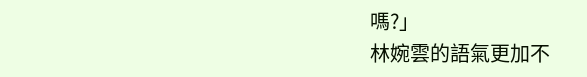嗎?」
林婉雲的語氣更加不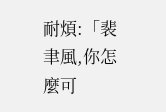耐煩:「裴聿風,你怎麼可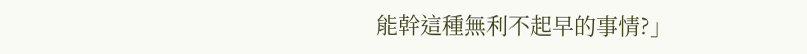能幹這種無利不起早的事情?」